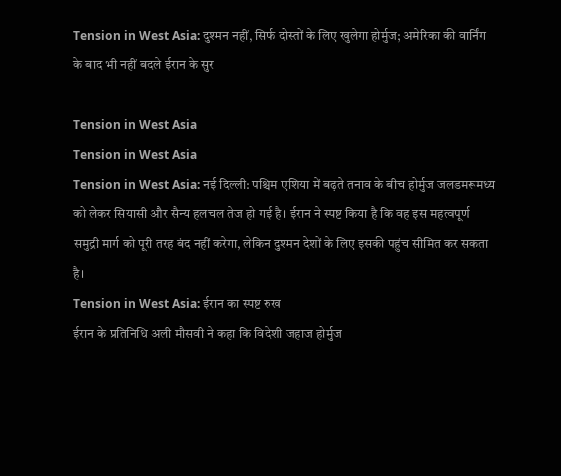Tension in West Asia: दुश्मन नहीं, सिर्फ दोस्तों के लिए खुलेगा होर्मुज; अमेरिका की वार्निंग के बाद भी नहीं बदले ईरान के सुर

Tension in West Asia
Tension in West Asia
Tension in West Asia: नई दिल्ली: पश्चिम एशिया में बढ़ते तनाव के बीच होर्मुज जलडमरूमध्य को लेकर सियासी और सैन्य हलचल तेज हो गई है। ईरान ने स्पष्ट किया है कि वह इस महत्वपूर्ण समुद्री मार्ग को पूरी तरह बंद नहीं करेगा, लेकिन दुश्मन देशों के लिए इसकी पहुंच सीमित कर सकता है।
Tension in West Asia: ईरान का स्पष्ट रुख
ईरान के प्रतिनिधि अली मौसवी ने कहा कि विदेशी जहाज होर्मुज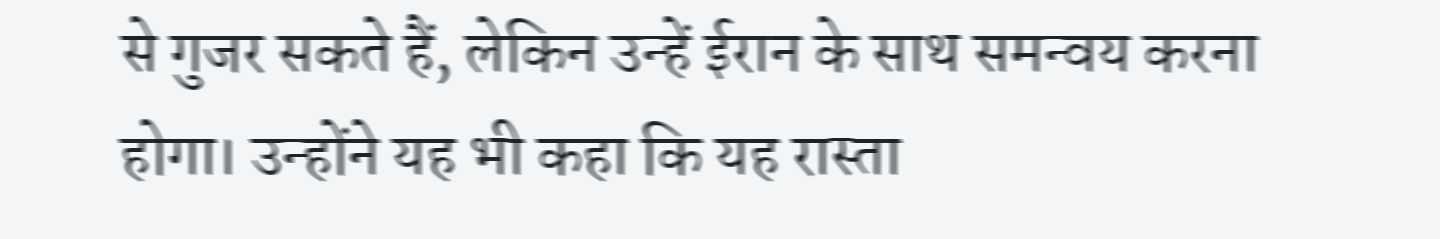से गुजर सकते हैं, लेकिन उन्हें ईरान के साथ समन्वय करना होगा। उन्होंने यह भी कहा कि यह रास्ता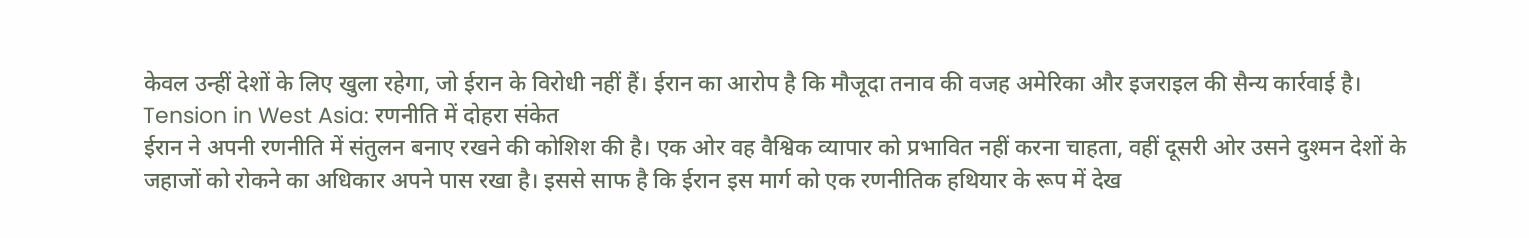केवल उन्हीं देशों के लिए खुला रहेगा, जो ईरान के विरोधी नहीं हैं। ईरान का आरोप है कि मौजूदा तनाव की वजह अमेरिका और इजराइल की सैन्य कार्रवाई है।
Tension in West Asia: रणनीति में दोहरा संकेत
ईरान ने अपनी रणनीति में संतुलन बनाए रखने की कोशिश की है। एक ओर वह वैश्विक व्यापार को प्रभावित नहीं करना चाहता, वहीं दूसरी ओर उसने दुश्मन देशों के जहाजों को रोकने का अधिकार अपने पास रखा है। इससे साफ है कि ईरान इस मार्ग को एक रणनीतिक हथियार के रूप में देख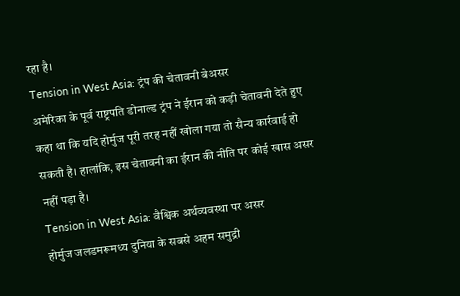रहा है।
Tension in West Asia: ट्रंप की चेतावनी बेअसर
अमेरिका के पूर्व राष्ट्रपति डोनाल्ड ट्रंप ने ईरान को कड़ी चेतावनी देते हुए कहा था कि यदि होर्मुज पूरी तरह नहीं खोला गया तो सैन्य कार्रवाई हो सकती है। हालांकि, इस चेतावनी का ईरान की नीति पर कोई खास असर नहीं पड़ा है।
Tension in West Asia: वैश्विक अर्थव्यवस्था पर असर
होर्मुज जलडमरूमध्य दुनिया के सबसे अहम समुद्री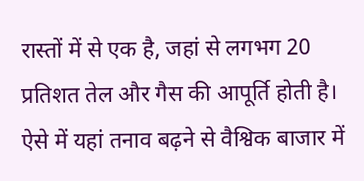रास्तों में से एक है, जहां से लगभग 20 प्रतिशत तेल और गैस की आपूर्ति होती है। ऐसे में यहां तनाव बढ़ने से वैश्विक बाजार में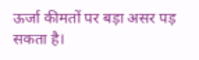ऊर्जा कीमतों पर बड़ा असर पड़ सकता है।